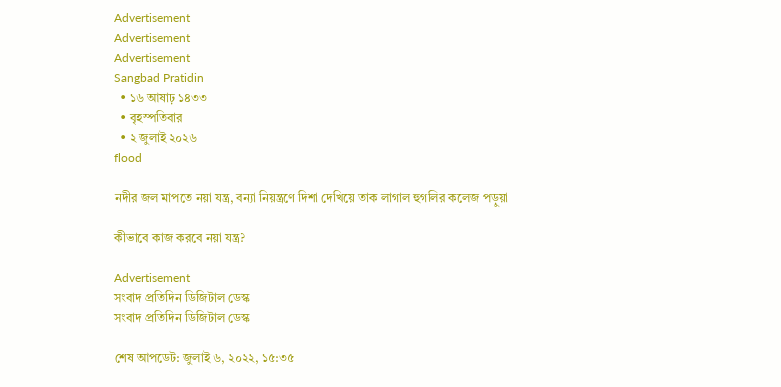Advertisement
Advertisement
Advertisement
Sangbad Pratidin
  • ১৬ আষাঢ় ১৪৩৩
  • বৃহস্পতিবার
  • ২ জুলাই ২০২৬
flood

নদীর জল মাপতে নয়া যন্ত্র, বন্যা নিয়ন্ত্রণে দিশা দেখিয়ে তাক লাগাল হুগলির কলেজ পড়ুয়া

কীভাবে কাজ করবে নয়া যন্ত্র?

Advertisement
সংবাদ প্রতিদিন ডিজিটাল ডেস্ক
সংবাদ প্রতিদিন ডিজিটাল ডেস্ক

শেষ আপডেট: জুলাই ৬, ২০২২, ১৫:৩৫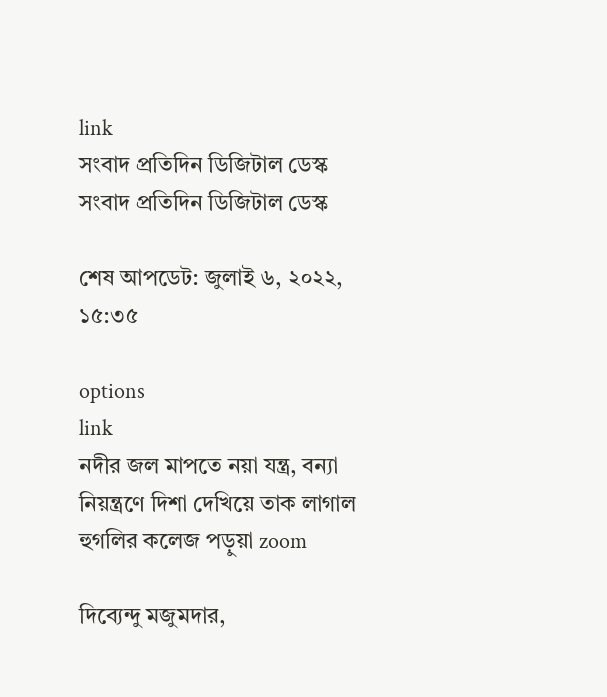link
সংবাদ প্রতিদিন ডিজিটাল ডেস্ক
সংবাদ প্রতিদিন ডিজিটাল ডেস্ক

শেষ আপডেট: জুলাই ৬, ২০২২, ১৫:৩৫

options
link
নদীর জল মাপতে নয়া যন্ত্র, বন্যা নিয়ন্ত্রণে দিশা দেখিয়ে তাক লাগাল হুগলির কলেজ পড়ুয়া zoom

দিব্যেন্দু মজুমদার,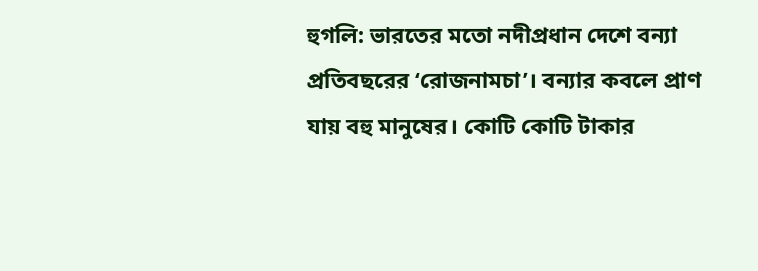হুগলি: ভারতের মতো নদীপ্রধান দেশে বন্যা প্রতিবছরের ‘রোজনামচা’। বন্যার কবলে প্রাণ যায় বহু মানুষের। কোটি কোটি টাকার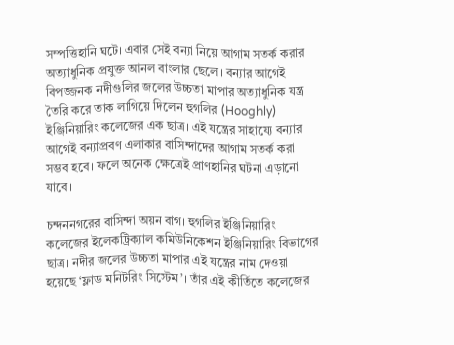সম্পত্তিহানি ঘটে। এবার সেই বন্যা নিয়ে আগাম সতর্ক করার অত্যাধুনিক প্রযুক্ত আনল বাংলার ছেলে। বন্যার আগেই বিপজ্জনক নদীগুলির জলের উচ্চতা মাপার অত্যাধুনিক যন্ত্র তৈরি করে তাক লাগিয়ে দিলেন হুগলির (Hooghly) ইঞ্জিনিয়ারিং কলেজের এক ছাত্র। এই যন্ত্রের সাহায্যে বন্যার আগেই বন্যাপ্রবণ এলাকার বাসিন্দাদের আগাম সতর্ক করা সম্ভব হবে। ফলে অনেক ক্ষেত্রেই প্রাণহানির ঘটনা এড়ানো যাবে।

চন্দননগরের বাসিন্দা অয়ন বাগ। হুগলির ইঞ্জিনিয়ারিং কলেজের ইলেকট্রিক্যাল কমিউনিকেশন ইঞ্জিনিয়ারিং বিভাগের ছাত্র। নদীর জলের উচ্চতা মাপার এই যন্ত্রের নাম দেওয়া হয়েছে ‘ফ্লাড মনিটরিং সিস্টেম’। তাঁর এই কীর্তিতে কলেজের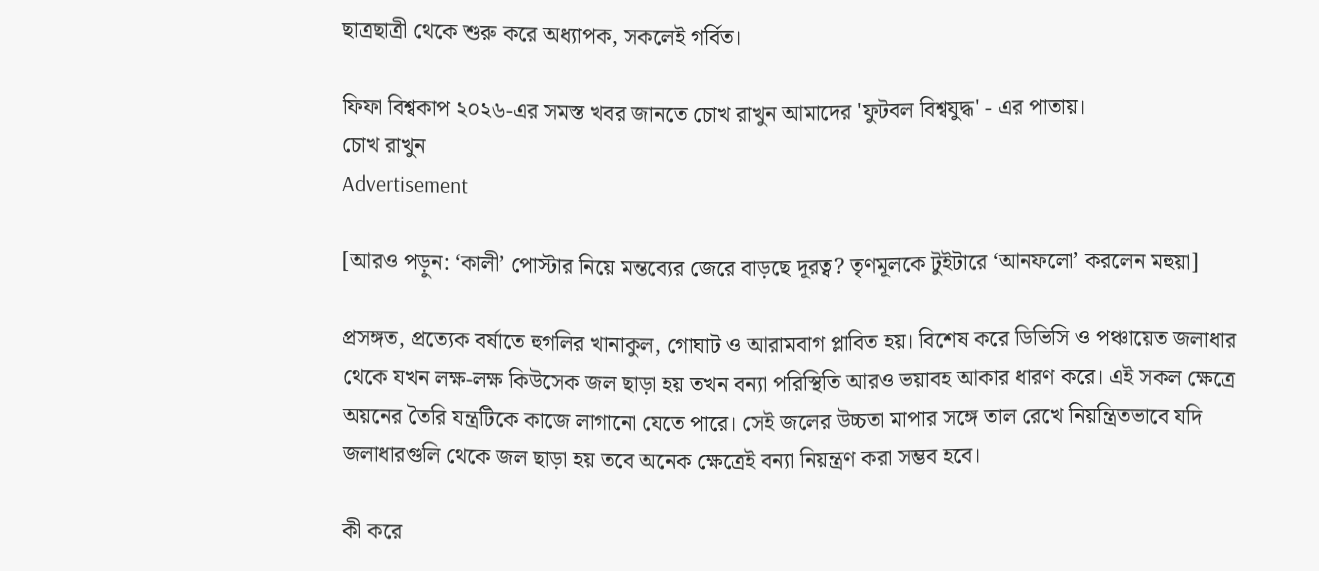ছাত্রছাত্রী থেকে শুরু করে অধ্যাপক, সকলেই গর্বিত।

ফিফা বিশ্বকাপ ২০২৬-এর সমস্ত খবর জানতে চোখ রাখুন আমাদের 'ফুটবল বিশ্বযুদ্ধ' - এর পাতায়।
চোখ রাখুন
Advertisement

[আরও পড়ুন: ‘কালী’ পোস্টার নিয়ে মন্তব্যের জেরে বাড়ছে দূরত্ব? তৃণমূলকে টুইটারে ‘আনফলো’ করলেন মহুয়া]

প্রসঙ্গত, প্রত্যেক বর্ষাতে হুগলির খানাকুল, গোঘাট ও আরামবাগ প্লাবিত হয়। বিশেষ করে ডিভিসি ও পঞ্চায়েত জলাধার থেকে যখন লক্ষ-লক্ষ কিউসেক জল ছাড়া হয় তখন বন্যা পরিস্থিতি আরও ভয়াবহ আকার ধারণ করে। এই সকল ক্ষেত্রে অয়নের তৈরি যন্ত্রটিকে কাজে লাগানো যেতে পারে। সেই জলের উচ্চতা মাপার সঙ্গে তাল রেখে নিয়ন্ত্রিতভাবে যদি জলাধারগুলি থেকে জল ছাড়া হয় তবে অনেক ক্ষেত্রেই বন্যা নিয়ন্ত্রণ করা সম্ভব হবে।

কী করে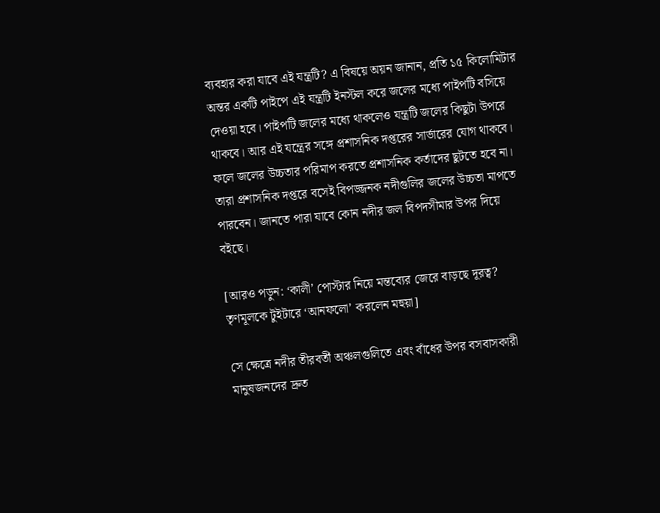ব্যবহার করা যাবে এই যন্ত্রটি? এ বিষয়ে অয়ন জানান, প্রতি ১৫ কিলোমিটার অন্তর একটি পাইপে এই যন্ত্রটি ইনস্টল করে জলের মধ্যে পাইপটি বসিয়ে দেওয়া হবে। পাইপটি জলের মধ্যে থাকলেও যন্ত্রটি জলের কিছুটা উপরে থাকবে। আর এই যন্ত্রের সঙ্গে প্রশাসনিক দপ্তরের সার্ভারের যোগ থাকবে। ফলে জলের উচ্চতার পরিমাপ করতে প্রশাসনিক কর্তাদের ছুটতে হবে না। তারা প্রশাসনিক দপ্তরে বসেই বিপজ্জনক নদীগুলির জলের উচ্চতা মাপতে পারবেন। জানতে পারা যাবে কোন নদীর জল বিপদসীমার উপর দিয়ে বইছে।

[আরও পড়ুন: ‘কালী’ পোস্টার নিয়ে মন্তব্যের জেরে বাড়ছে দূরত্ব? তৃণমূলকে টুইটারে ‘আনফলো’ করলেন মহুয়া]

সে ক্ষেত্রে নদীর তীরবর্তী অঞ্চলগুলিতে এবং বাঁধের উপর বসবাসকারী মানুষজনদের দ্রুত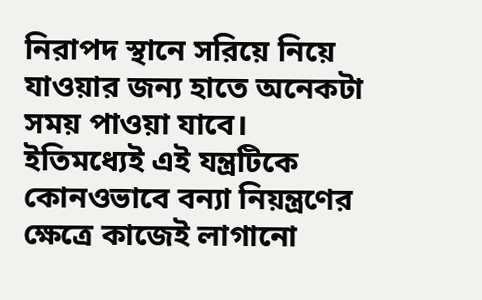নিরাপদ স্থানে সরিয়ে নিয়ে যাওয়ার জন্য হাতে অনেকটা সময় পাওয়া যাবে। ইতিমধ্যেই এই যন্ত্রটিকে কোনওভাবে বন্যা নিয়ন্ত্রণের ক্ষেত্রে কাজেই লাগানো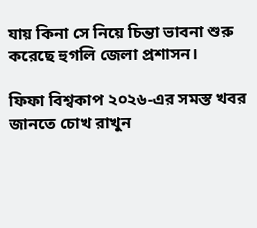যায় কিনা সে নিয়ে চিন্তা ভাবনা শুরু করেছে হুগলি জেলা প্রশাসন।

ফিফা বিশ্বকাপ ২০২৬-এর সমস্ত খবর জানতে চোখ রাখুন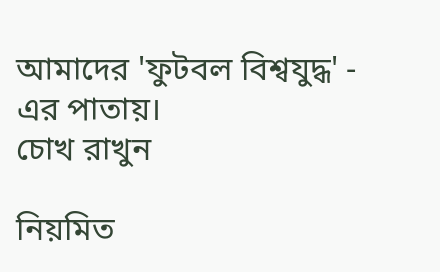আমাদের 'ফুটবল বিশ্বযুদ্ধ' - এর পাতায়।
চোখ রাখুন

নিয়মিত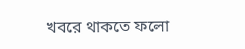খবরে থাকতে ফলো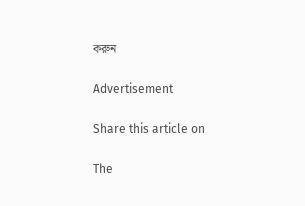করুন

Advertisement

Share this article on

The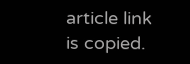article link is copied.